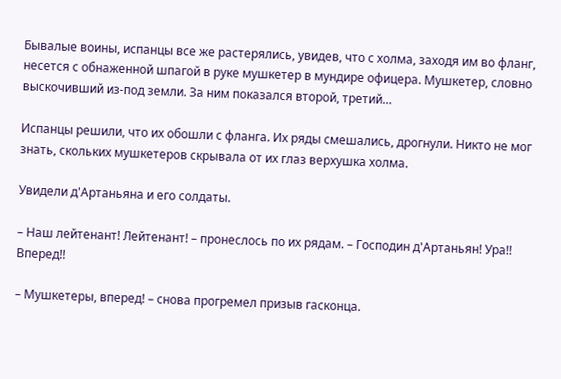Бывалые воины, испанцы все же растерялись, увидев, что с холма, заходя им во фланг, несется с обнаженной шпагой в руке мушкетер в мундире офицера. Мушкетер, словно выскочивший из-под земли. За ним показался второй, третий…

Испанцы решили, что их обошли с фланга. Их ряды смешались, дрогнули. Никто не мог знать, скольких мушкетеров скрывала от их глаз верхушка холма.

Увидели д'Артаньяна и его солдаты.

– Наш лейтенант! Лейтенант! – пронеслось по их рядам. – Господин д'Артаньян! Ура!! Вперед!!

– Мушкетеры, вперед! – снова прогремел призыв гасконца.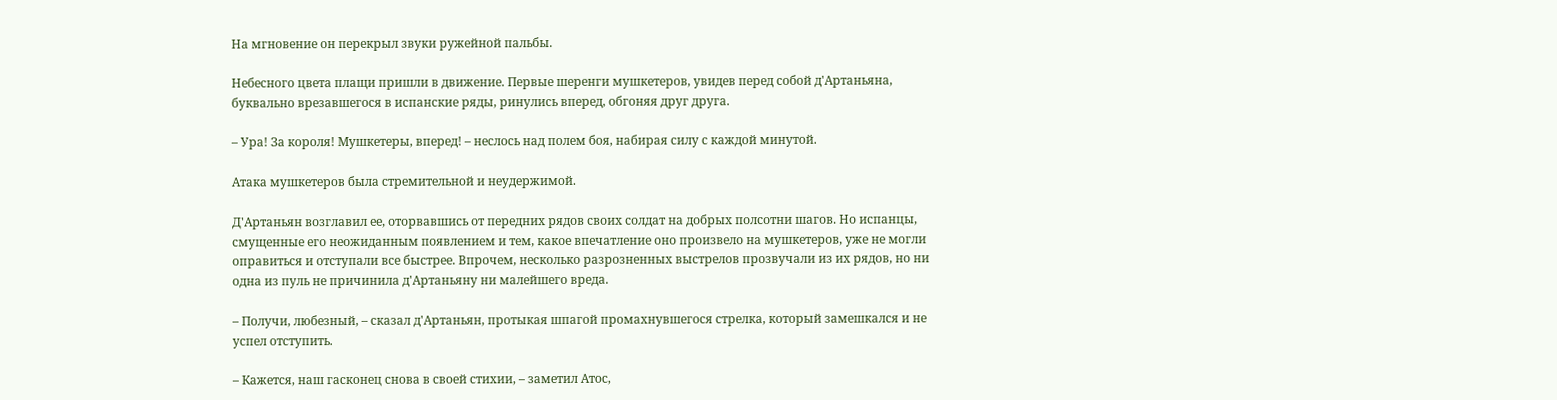На мгновение он перекрыл звуки ружейной пальбы.

Небесного цвета плащи пришли в движение. Первые шеренги мушкетеров, увидев перед собой д'Артаньяна, буквально врезавшегося в испанские ряды, ринулись вперед, обгоняя друг друга.

– Ура! За короля! Мушкетеры, вперед! – неслось над полем боя, набирая силу с каждой минутой.

Атака мушкетеров была стремительной и неудержимой.

Д'Артаньян возглавил ее, оторвавшись от передних рядов своих солдат на добрых полсотни шагов. Но испанцы, смущенные его неожиданным появлением и тем, какое впечатление оно произвело на мушкетеров, уже не могли оправиться и отступали все быстрее. Впрочем, несколько разрозненных выстрелов прозвучали из их рядов, но ни одна из пуль не причинила д'Артаньяну ни малейшего вреда.

– Получи, любезный, – сказал д'Артаньян, протыкая шпагой промахнувшегося стрелка, который замешкался и не успел отступить.

– Кажется, наш гасконец снова в своей стихии, – заметил Атос,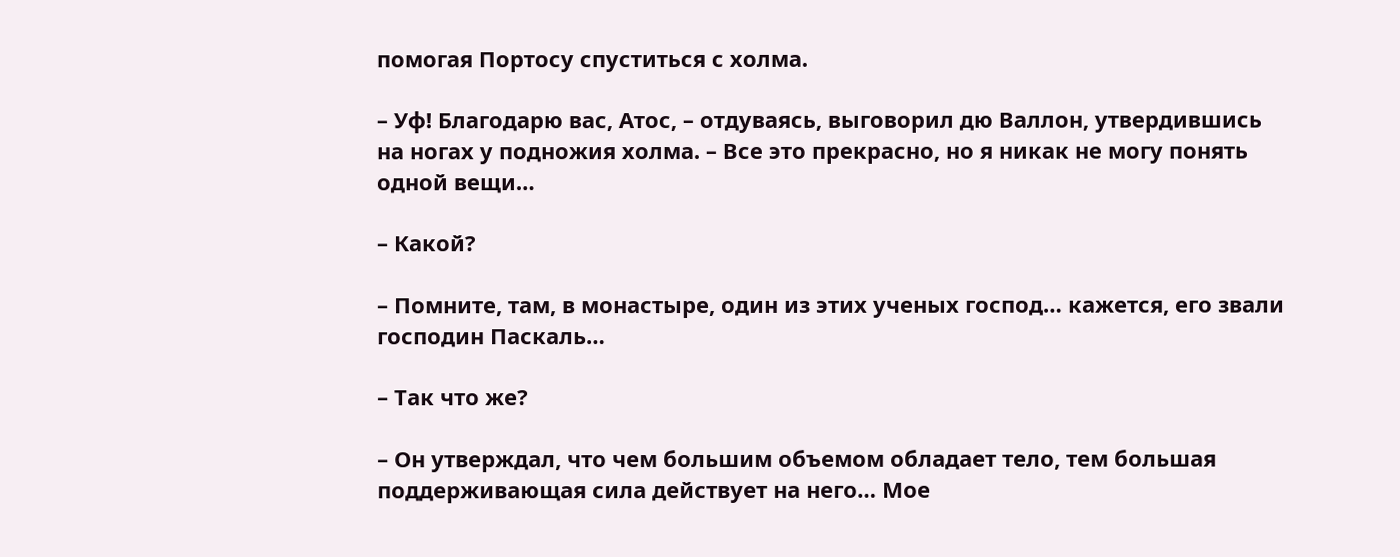помогая Портосу спуститься с холма.

– Уф! Благодарю вас, Атос, – отдуваясь, выговорил дю Валлон, утвердившись на ногах у подножия холма. – Все это прекрасно, но я никак не могу понять одной вещи…

– Какой?

– Помните, там, в монастыре, один из этих ученых господ… кажется, его звали господин Паскаль…

– Так что же?

– Он утверждал, что чем большим объемом обладает тело, тем большая поддерживающая сила действует на него… Мое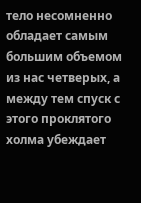тело несомненно обладает самым большим объемом из нас четверых, а между тем спуск с этого проклятого холма убеждает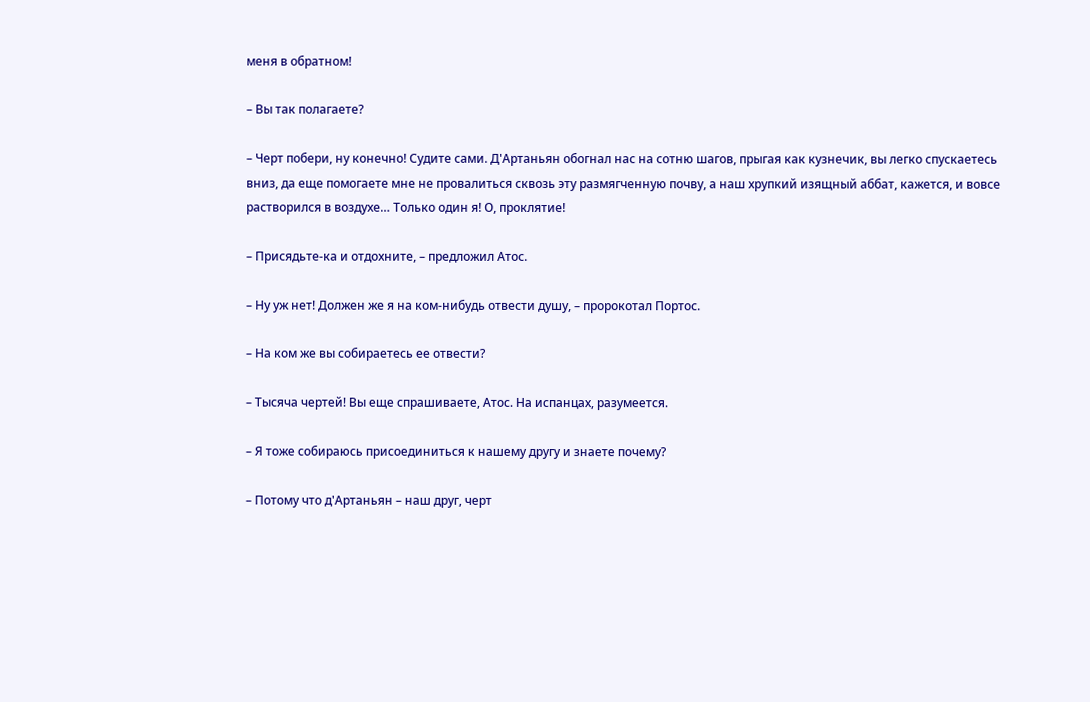меня в обратном!

– Вы так полагаете?

– Черт побери, ну конечно! Судите сами. Д'Артаньян обогнал нас на сотню шагов, прыгая как кузнечик, вы легко спускаетесь вниз, да еще помогаете мне не провалиться сквозь эту размягченную почву, а наш хрупкий изящный аббат, кажется, и вовсе растворился в воздухе… Только один я! О, проклятие!

– Присядьте-ка и отдохните, – предложил Атос.

– Ну уж нет! Должен же я на ком-нибудь отвести душу, – пророкотал Портос.

– На ком же вы собираетесь ее отвести?

– Тысяча чертей! Вы еще спрашиваете, Атос. На испанцах, разумеется.

– Я тоже собираюсь присоединиться к нашему другу и знаете почему?

– Потому что д'Артаньян – наш друг, черт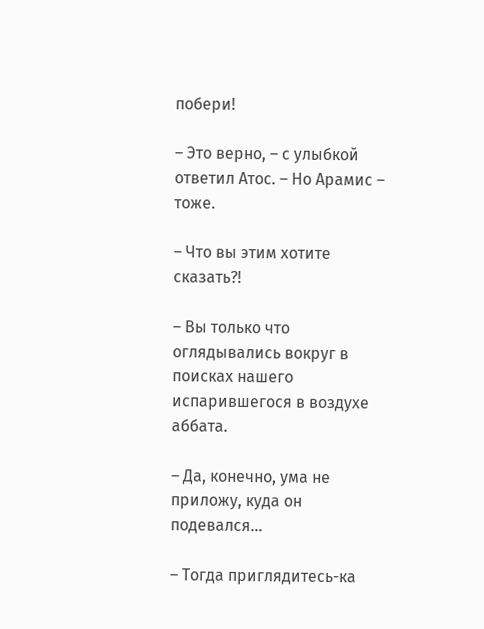побери!

– Это верно, – с улыбкой ответил Атос. – Но Арамис – тоже.

– Что вы этим хотите сказать?!

– Вы только что оглядывались вокруг в поисках нашего испарившегося в воздухе аббата.

– Да, конечно, ума не приложу, куда он подевался…

– Тогда приглядитесь-ка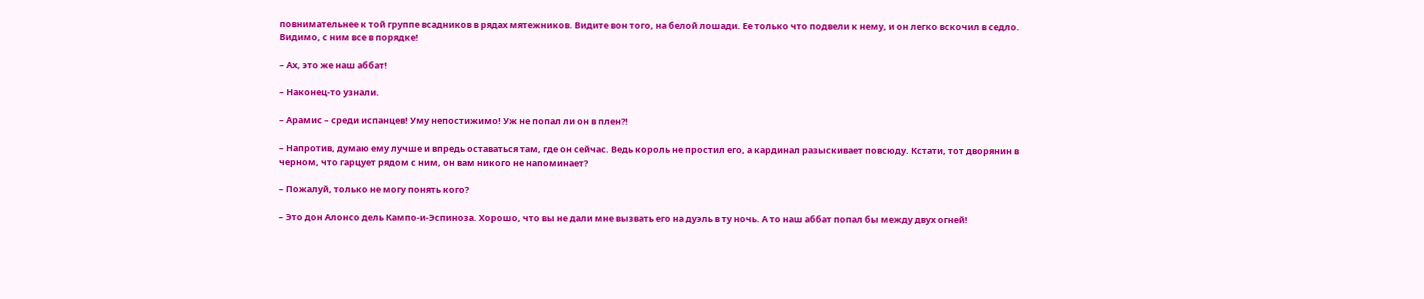повнимательнее к той группе всадников в рядах мятежников. Видите вон того, на белой лошади. Ее только что подвели к нему, и он легко вскочил в седло. Видимо, с ним все в порядке!

– Ах, это же наш аббат!

– Наконец-то узнали.

– Арамис – среди испанцев! Уму непостижимо! Уж не попал ли он в плен?!

– Напротив, думаю ему лучше и впредь оставаться там, где он сейчас. Ведь король не простил его, а кардинал разыскивает повсюду. Кстати, тот дворянин в черном, что гарцует рядом с ним, он вам никого не напоминает?

– Пожалуй, только не могу понять кого?

– Это дон Алонсо дель Кампо-и-Эспиноза. Хорошо, что вы не дали мне вызвать его на дуэль в ту ночь. А то наш аббат попал бы между двух огней!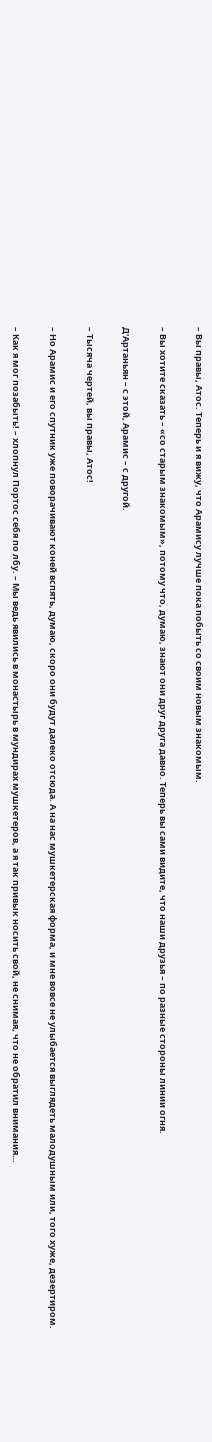– Вы правы, Атос. Теперь и я вижу, что Арамису лучше пока побыть со своим новым знакомым.

– Вы хотите сказать – «со старым знакомым», потому что, думаю, знают они друг друга давно. Теперь вы сами видите, что наши друзья – по разные стороны линии огня.

Д'Артаньян – с этой, Арамис – с другой.

– Тысяча чертей, вы правы, Атос!

– Но Арамис и его спутник уже поворачивают коней вспять, думаю, скоро они будут далеко отсюда. А на нас мушкетерская форма, и мне вовсе не улыбается выглядеть малодушным или, того хуже, дезертиром.

– Как я мог позабыть! – хлопнул Портос себя по лбу. – Мы ведь явились в монастырь в мундирах мушкетеров, а я так привык носить свой, не снимая, что не обратил внимания…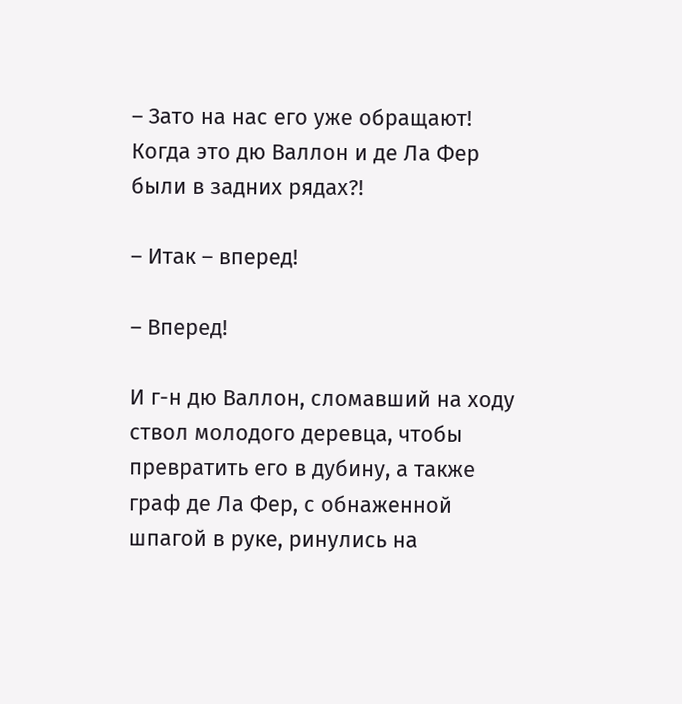– Зато на нас его уже обращают! Когда это дю Валлон и де Ла Фер были в задних рядах?!

– Итак – вперед!

– Вперед!

И г-н дю Валлон, сломавший на ходу ствол молодого деревца, чтобы превратить его в дубину, а также граф де Ла Фер, с обнаженной шпагой в руке, ринулись на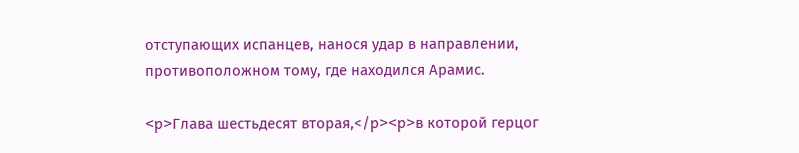отступающих испанцев, нанося удар в направлении, противоположном тому, где находился Арамис.

<p>Глава шестьдесят вторая,</p><p>в которой герцог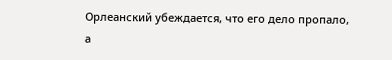Орлеанский убеждается, что его дело пропало, а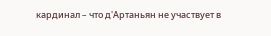кардинал – что д'Артаньян не участвует в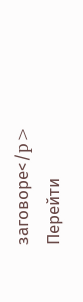заговоре</p>
Перейти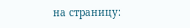на страницу: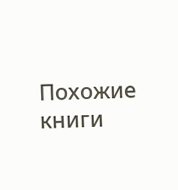Похожие книги